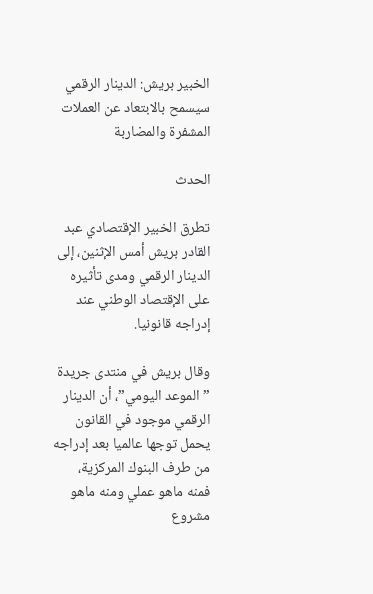الخبير بريش: الدينار الرقمي سيسمح بالابتعاد عن العملات المشفرة والمضاربة

الحدث

تطرق الخبير الإقتصادي عبد القادر بريش أمس الإثنين، إلى الدينار الرقمي ومدى تأثيره على الإقتصاد الوطني عند إدراجه قانونيا.

وقال بريش في منتدى جريدة ” الموعد اليومي”، أن الدينار الرقمي موجود في القانون يحمل توجها عالميا بعد إدراجه من طرف البنوك المركزية، فمنه ماهو عملي ومنه ماهو مشروع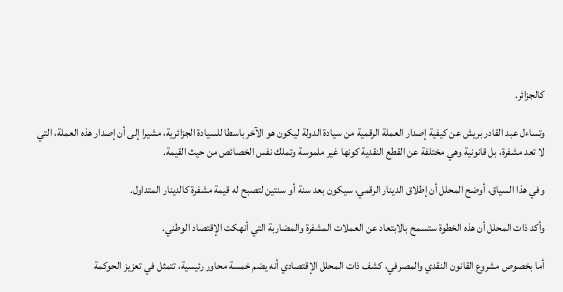كالجزائر.

وتساءل عبد القادر بريش عن كيفية إصدار العملة الرقمية من سيادة الدولة ليكون هو الآخر باسطا للسيادة الجزائرية، مشيرا إلى أن إصدار هذه العملة، التي لا تعد مشفرة، بل قانونية وهي مختلفة عن القطع النقدية كونها غير ملموسة وتملك نفس الخصائص من حيث القيمة.

وفي هذا السياق، أوضح المحلل أن إطلاق الدينار الرقمي، سيكون بعد سنة أو سنتين لتصبح له قيمة مشفرة كالدينار المتداول.

وأكد ذات المحلل أن هذه الخطوة ستسمح بالابتعاد عن العملات المشفرة والمضاربة التي أنهكت الإقتصاد الوطني.

أما بخصوص مشروع القانون النقدي والمصرفي، كشف ذات المحلل الإقتصادي أنه يضم خمسة محاور رئيسية، تتمثل في تعزيز الحوكمة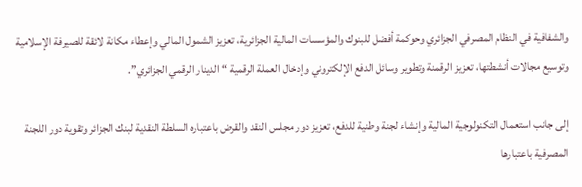والشفافية في النظام المصرفي الجزائري وحوكمة أفضل للبنوك والمؤسسات المالية الجزائرية، تعزيز الشمول المالي وإعطاء مكانة لائقة للصيرفة الإسلامية وتوسيع مجالات أنشطتها، تعزيز الرقمنة وتطوير وسائل الدفع الإلكتروني وإدخال العملة الرقمية “الدينار الرقمي الجزائري”.

إلى جانب استعمال التكنولوجية المالية وإنشاء لجنة وطنية للدفع، تعزيز دور مجلس النقد والقرض باعتباره السلطة النقدية لبنك الجزائر وتقوية دور اللجنة المصرفية باعتبارها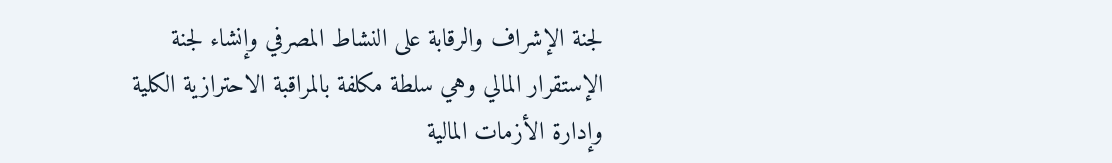لجنة الإشراف والرقابة على النشاط المصرفي وإنشاء لجنة الإستقرار المالي وهي سلطة مكلفة بالمراقبة الاحترازية الكلية وإدارة الأزمات المالية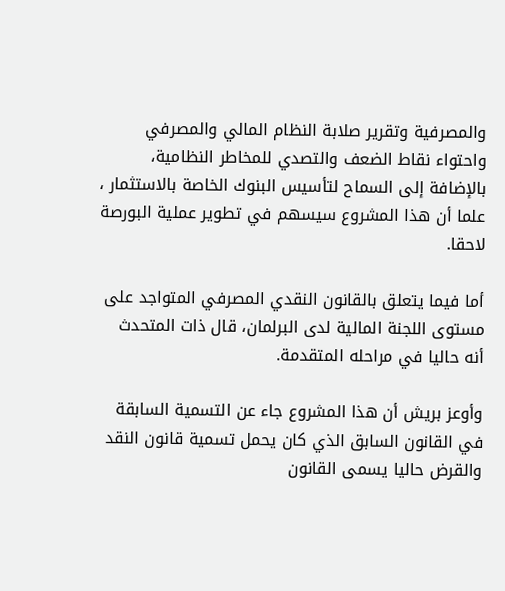والمصرفية وتقرير صلابة النظام المالي والمصرفي واحتواء نقاط الضعف والتصدي للمخاطر النظامية، بالإضافة إلى السماح لتأسيس البنوك الخاصة بالاستثمار ، علما أن هذا المشروع سيسهم في تطوير عملية البورصة لاحقا.

أما فيما يتعلق بالقانون النقدي المصرفي المتواجد على مستوى اللجنة المالية لدى البرلمان، قال ذات المتحدث أنه حاليا في مراحله المتقدمة.

وأوعز بريش أن هذا المشروع جاء عن التسمية السابقة في القانون السابق الذي كان يحمل تسمية قانون النقد والقرض حاليا يسمى القانون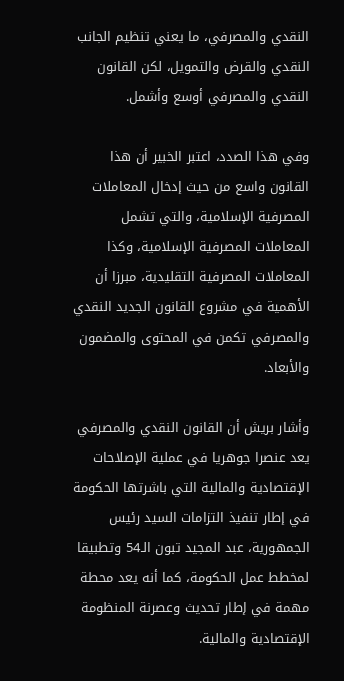النقدي والمصرفي، ما يعني تنظيم الجانب النقدي والقرض والتمويل، لكن القانون النقدي والمصرفي أوسع وأشمل.

وفي هذا الصدد، اعتبر الخبير أن هذا القانون واسع من حيث إدخال المعاملات المصرفية الإسلامية، والتي تشمل المعاملات المصرفية الإسلامية، وكذا المعاملات المصرفية التقليدية، مبرزا أن الأهمية في مشروع القانون الجديد النقدي والمصرفي تكمن في المحتوى والمضمون والأبعاد.

وأشار بريش أن القانون النقدي والمصرفي يعد عنصرا جوهريا في عملية الإصلاحات الإقتصادية والمالية التي باشرتها الحكومة في إطار تنفيذ التزامات السيد رئيس الجمهورية، عبد المجيد تبون الـ54 وتطبيقا لمخطط عمل الحكومة، كما أنه يعد محطة مهمة في إطار تحديث وعصرنة المنظومة الإقتصادية والمالية.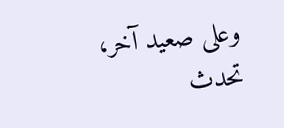وعلى صعيد آخر، تحدث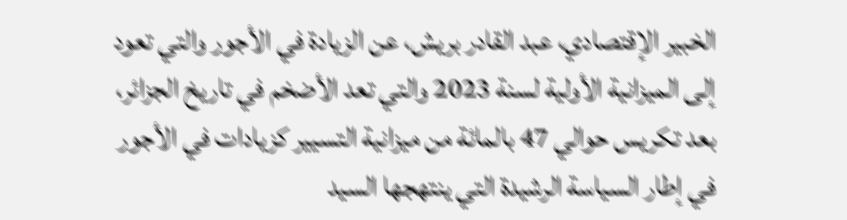الخبير الإقتصادي، عبد القادر بريش، عن الزيادة في الأجور والتي تعود إلى الميزانية الأولية لسنة 2023 والتي تعد الأضخم في تاريخ الجزائر، بعد تكريس حوالي 47 بالمائة من ميزانية التسيير كزيادات في الأجور في إطار السياسة الرشيدة التي ينتهجها السيد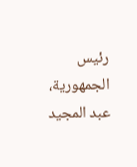رئيس الجمهورية، عبد المجيد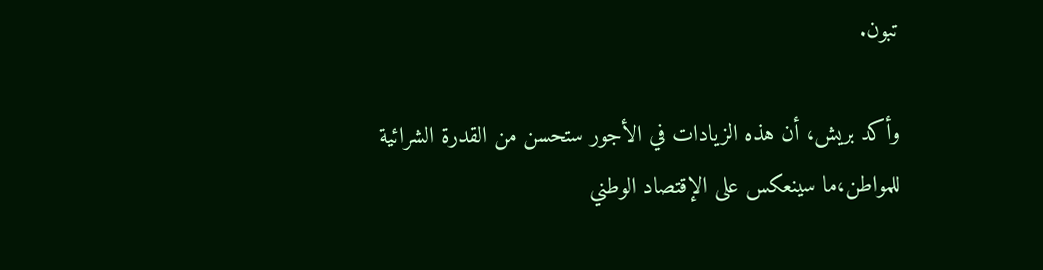تبون.

وأكد بريش، أن هذه الزيادات في الأجور ستحسن من القدرة الشرائية للمواطن،ما سينعكس على الإقتصاد الوطني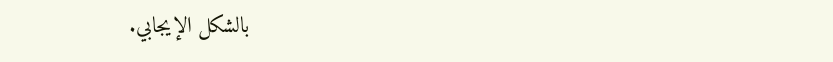بالشكل الإيجابي.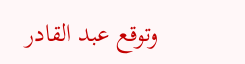وتوقع عبد القادر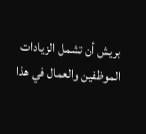بريش أن تشمل الزيادات الموظفين والعمال في هذا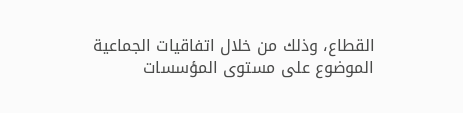القطاع، وذلك من خلال اتفاقيات الجماعية الموضوع على مستوى المؤسسات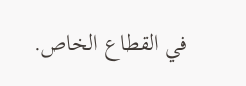في القطاع الخاص.